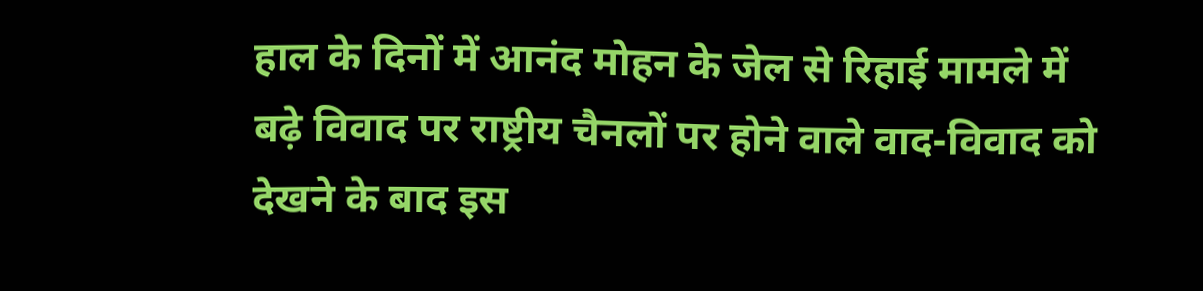हाल के दिनों में आनंद मोहन के जेल से रिहाई मामले में बढ़े विवाद पर राष्ट्रीय चैनलों पर होने वाले वाद-विवाद को देखने के बाद इस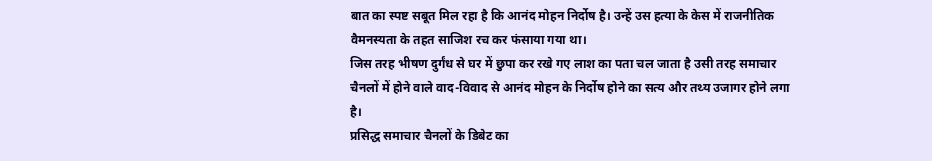बात का स्पष्ट सबूत मिल रहा है कि आनंद मोहन निर्दोष है। उन्हें उस हत्या के केस में राजनीतिक वैमनस्यता के तहत साजिश रच कर फंसाया गया था।
जिस तरह भीषण दुर्गंध से घर में छुपा कर रखे गए लाश का पता चल जाता है उसी तरह समाचार चैनलों में होने वाले वाद-विवाद से आनंद मोहन के निर्दोष होने का सत्य और तथ्य उजागर होने लगा है।
प्रसिद्ध समाचार चैनलों के डिबेट का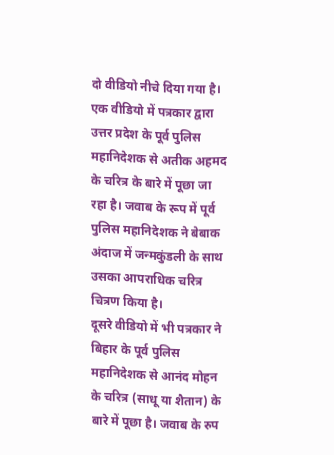दो वीडियो नीचे दिया गया है। एक वीडियो में पत्रकार द्वारा उत्तर प्रदेश के पूर्व पुलिस महानिदेशक से अतीक अहमद के चरित्र के बारे में पूछा जा रहा है। जवाब के रूप में पूर्व पुलिस महानिदेशक ने बेबाक अंदाज में जन्मकुंडली के साथ उसका आपराधिक चरित्र चित्रण किया है।
दूसरे वीडियो में भी पत्रकार ने बिहार के पूर्व पुलिस महानिदेशक से आनंद मोहन के चरित्र (साधू या शैतान) के बारे में पूछा है। जवाब के रुप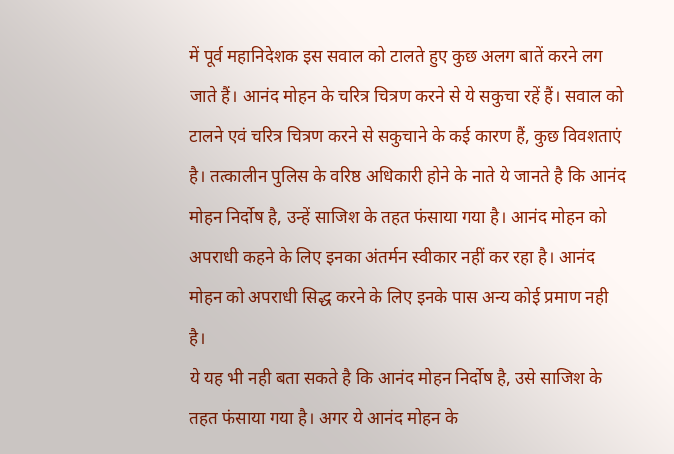में पूर्व महानिदेशक इस सवाल को टालते हुए कुछ अलग बातें करने लग जाते हैं। आनंद मोहन के चरित्र चित्रण करने से ये सकुचा रहें हैं। सवाल को टालने एवं चरित्र चित्रण करने से सकुचाने के कई कारण हैं, कुछ विवशताएं है। तत्कालीन पुलिस के वरिष्ठ अधिकारी होने के नाते ये जानते है कि आनंद मोहन निर्दोष है, उन्हें साजिश के तहत फंसाया गया है। आनंद मोहन को अपराधी कहने के लिए इनका अंतर्मन स्वीकार नहीं कर रहा है। आनंद मोहन को अपराधी सिद्ध करने के लिए इनके पास अन्य कोई प्रमाण नही है।
ये यह भी नही बता सकते है कि आनंद मोहन निर्दोष है, उसे साजिश के तहत फंसाया गया है। अगर ये आनंद मोहन के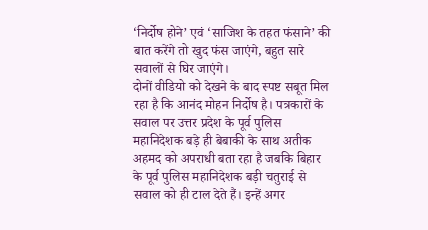‘निर्दोष होने’ एवं ‘साजिश के तहत फंसाने’ की बात करेंगे तो खुद फंस जाएंगे, बहुत सारे सवालों से घिर जाएंगे।
दोनों वीडियो को देखने के बाद स्पष्ट सबूत मिल रहा है कि आनंद मोहन निर्दोष है। पत्रकारों के सवाल पर उत्तर प्रदेश के पूर्व पुलिस महानिदेशक बड़े ही बेबाकी के साथ अतीक अहमद को अपराधी बता रहा है जबकि बिहार के पूर्व पुलिस महानिदेशक बड़ी चतुराई से सवाल को ही टाल देते हैं। इन्हें अगर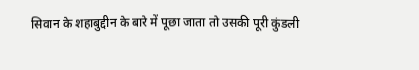सिवान के शहाबुद्दीन के बारे में पूछा जाता तो उसकी पूरी कुंडली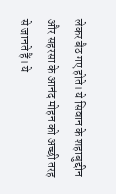लेकर बैठ गए होते। ये सिवान के शहाबुद्दीन और सहरसा के आनंद मोहन को अच्छी तरह से जानते हैं। ये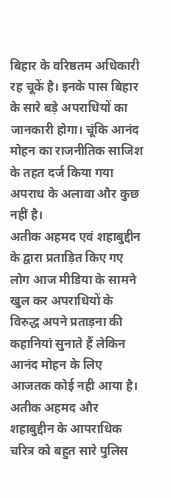बिहार के वरिष्ठतम अधिकारी रह चूकें है। इनके पास बिहार के सारे बड़े अपराधियों का जानकारी होगा। चूंकि आनंद मोहन का राजनीतिक साजिश के तहत दर्ज किया गया अपराध के अलावा और कुछ नहीं है।
अतीक अहमद एवं शहाबुद्दीन के द्वारा प्रताड़ित किए गए लोग आज मीडिया के सामने खुल कर अपराधियों के विरुद्ध अपने प्रताड़ना की कहानियां सुनाते हैं लेकिन आनंद मोहन के लिए आजतक कोई नही आया है। अतीक अहमद और शहाबुद्दीन के आपराधिक चरित्र को बहुत सारे पुलिस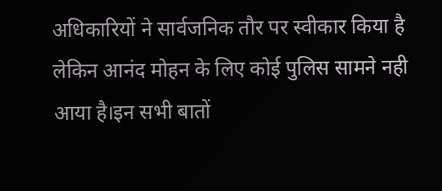अधिकारियों ने सार्वजनिक तौर पर स्वीकार किया है लेकिन आनंद मोहन के लिए कोई पुलिस सामने नही आया है।इन सभी बातों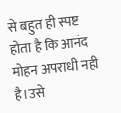से बहुत ही स्पष्ट होता है कि आनंद मोहन अपराधी नही है।उसे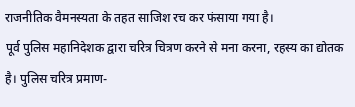राजनीतिक वैमनस्यता के तहत साजिश रच कर फंसाया गया है।
पूर्व पुलिस महानिदेशक द्वारा चरित्र चित्रण करने से मना करना, रहस्य का द्योतक है। पुलिस चरित्र प्रमाण-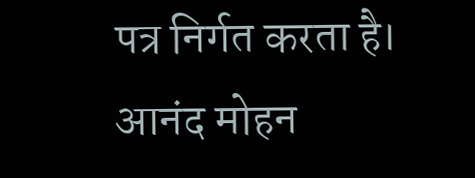पत्र निर्गत करता है। आनंद मोहन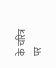के चरित्र पर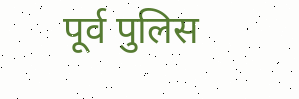पूर्व पुलिस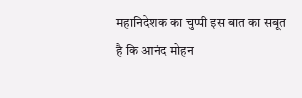महानिदेशक का चुप्पी इस बात का सबूत है कि आनंद मोहन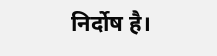निर्दोष है।